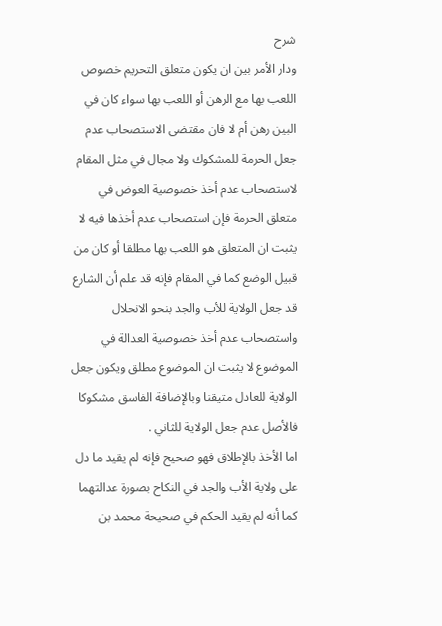شرح
ودار الأمر بين ان يكون متعلق التحريم خصوص اللعب بها مع الرهن أو اللعب بها سواء كان في البين رهن أم لا فان مقتضى الاستصحاب عدم جعل الحرمة للمشكوك ولا مجال في مثل المقام لاستصحاب عدم أخذ خصوصية العوض في متعلق الحرمة فإن استصحاب عدم أخذها فيه لا يثبت ان المتعلق هو اللعب بها مطلقا أو كان من قبيل الوضع كما في المقام فإنه قد علم أن الشارع قد جعل الولاية للأب والجد بنحو الانحلال واستصحاب عدم أخذ خصوصية العدالة في الموضوع لا يثبت ان الموضوع مطلق ويكون جعل الولاية للعادل متيقنا وبالإضافة الفاسق مشكوكا فالأصل عدم جعل الولاية للثاني .
اما الأخذ بالإطلاق فهو صحيح فإنه لم يقيد ما دل على ولاية الأب والجد في النكاح بصورة عدالتهما كما أنه لم يقيد الحكم في صحيحة محمد بن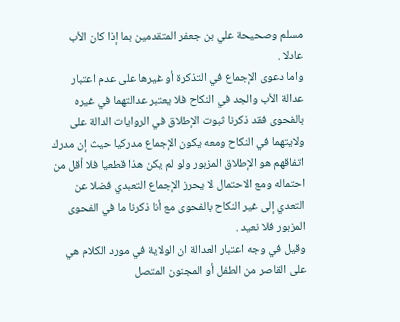مسلم وصحيحة علي بن جعفر المتقدمين بما إذا كان الأب عادلا .
واما دعوى الإجماع في التذكرة أو غيرها على عدم اعتبار عدالة الأب والجد في النكاح فلا يعتبر عدالتهما في غيره بالفحوى فقد ذكرنا ثبوت الإطلاق في الروايات الدالة على ولايتهما في النكاح ومعه يكون الإجماع مدركيا حيث إن مدرك اتفاقهم هو الإطلاق المزبور ولو لم يكن هذا قطعيا فلا أقل من احتماله ومع الاحتمال لا يحرز الإجماع التعبدي فضلا عن التعدي إلى غير النكاح بالفحوى مع أنا ذكرنا ما في الفحوى المزبور فلا نعيد .
وقيل في وجه اعتبار العدالة ان الولاية في مورد الكلام هي على القاصر من الطفل أو المجنون المتصل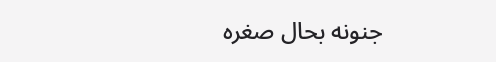جنونه بحال صغره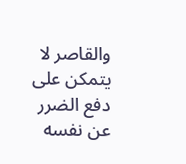والقاصر لا يتمكن على دفع الضرر عن نفسه